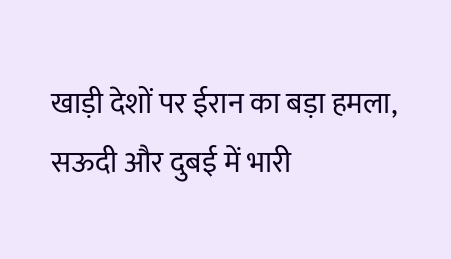खाड़ी देशों पर ईरान का बड़ा हमला, सऊदी और दुबई में भारी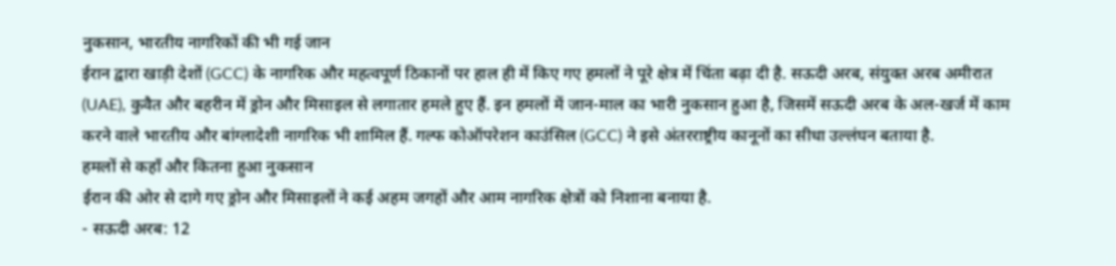नुकसान, भारतीय नागरिकों की भी गई जान
ईरान द्वारा खाड़ी देशों (GCC) के नागरिक और महत्वपूर्ण ठिकानों पर हाल ही में किए गए हमलों ने पूरे क्षेत्र में चिंता बढ़ा दी है. सऊदी अरब, संयुक्त अरब अमीरात (UAE), कुवैत और बहरीन में ड्रोन और मिसाइल से लगातार हमले हुए हैं. इन हमलों में जान-माल का भारी नुकसान हुआ है, जिसमें सऊदी अरब के अल-खर्ज में काम करने वाले भारतीय और बांग्लादेशी नागरिक भी शामिल हैं. गल्फ कोऑपरेशन काउंसिल (GCC) ने इसे अंतरराष्ट्रीय कानूनों का सीधा उल्लंघन बताया है.
हमलों से कहाँ और कितना हुआ नुकसान
ईरान की ओर से दागे गए ड्रोन और मिसाइलों ने कई अहम जगहों और आम नागरिक क्षेत्रों को निशाना बनाया है.
- सऊदी अरब: 12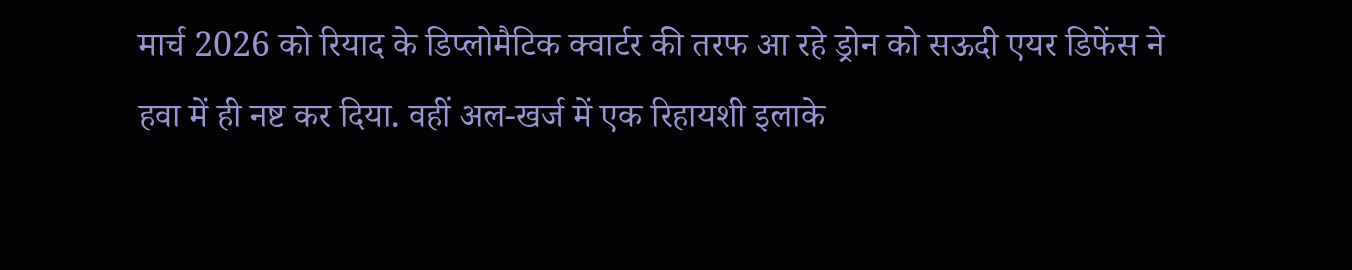मार्च 2026 को रियाद के डिप्लोमैटिक क्वार्टर की तरफ आ रहे ड्रोन को सऊदी एयर डिफेंस ने हवा में ही नष्ट कर दिया. वहीं अल-खर्ज में एक रिहायशी इलाके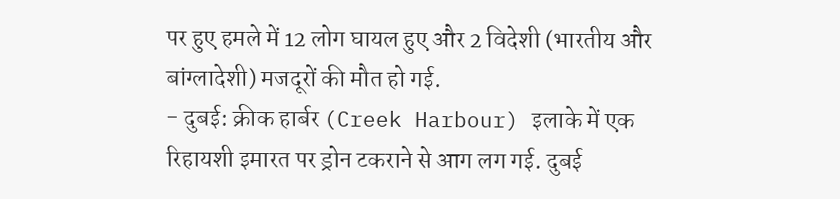पर हुए हमले में 12 लोग घायल हुए और 2 विदेशी (भारतीय और बांग्लादेशी) मजदूरों की मौत हो गई.
- दुबई: क्रीक हार्बर (Creek Harbour) इलाके में एक रिहायशी इमारत पर ड्रोन टकराने से आग लग गई. दुबई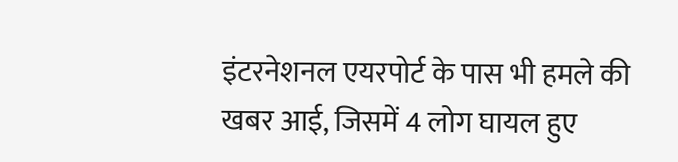इंटरनेशनल एयरपोर्ट के पास भी हमले की खबर आई, जिसमें 4 लोग घायल हुए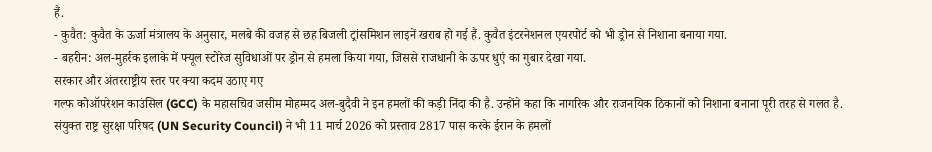हैं.
- कुवैत: कुवैत के ऊर्जा मंत्रालय के अनुसार, मलबे की वजह से छह बिजली ट्रांसमिशन लाइनें खराब हो गई हैं. कुवैत इंटरनेशनल एयरपोर्ट को भी ड्रोन से निशाना बनाया गया.
- बहरीन: अल-मुहर्रक इलाके में फ्यूल स्टोरेज सुविधाओं पर ड्रोन से हमला किया गया, जिससे राजधानी के ऊपर धुएं का गुबार देखा गया.
सरकार और अंतरराष्ट्रीय स्तर पर क्या कदम उठाए गए
गल्फ कोऑपरेशन काउंसिल (GCC) के महासचिव जसीम मोहम्मद अल-बुदैवी ने इन हमलों की कड़ी निंदा की है. उन्होंने कहा कि नागरिक और राजनयिक ठिकानों को निशाना बनाना पूरी तरह से गलत है. संयुक्त राष्ट्र सुरक्षा परिषद (UN Security Council) ने भी 11 मार्च 2026 को प्रस्ताव 2817 पास करके ईरान के हमलों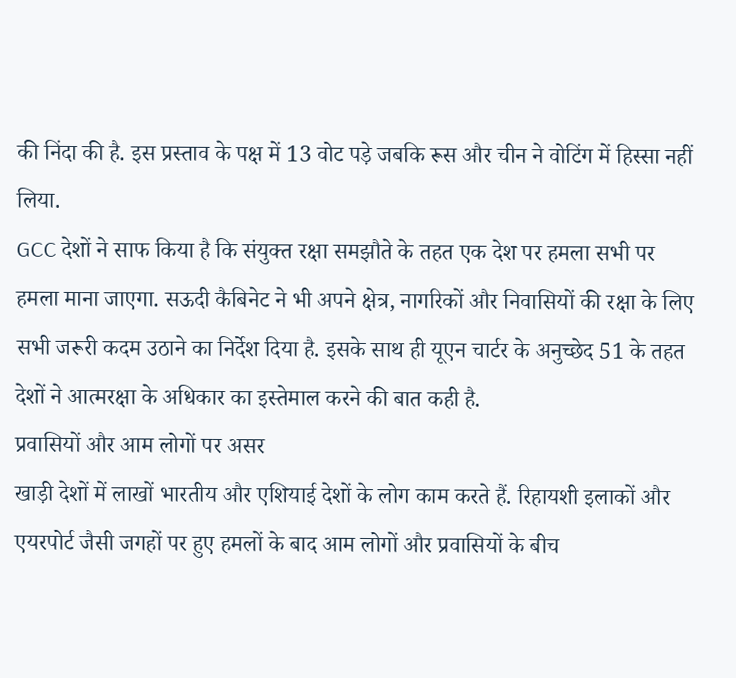की निंदा की है. इस प्रस्ताव के पक्ष में 13 वोट पड़े जबकि रूस और चीन ने वोटिंग में हिस्सा नहीं लिया.
GCC देशों ने साफ किया है कि संयुक्त रक्षा समझौते के तहत एक देश पर हमला सभी पर हमला माना जाएगा. सऊदी कैबिनेट ने भी अपने क्षेत्र, नागरिकों और निवासियों की रक्षा के लिए सभी जरूरी कदम उठाने का निर्देश दिया है. इसके साथ ही यूएन चार्टर के अनुच्छेद 51 के तहत देशों ने आत्मरक्षा के अधिकार का इस्तेमाल करने की बात कही है.
प्रवासियों और आम लोगों पर असर
खाड़ी देशों में लाखों भारतीय और एशियाई देशों के लोग काम करते हैं. रिहायशी इलाकों और एयरपोर्ट जैसी जगहों पर हुए हमलों के बाद आम लोगों और प्रवासियों के बीच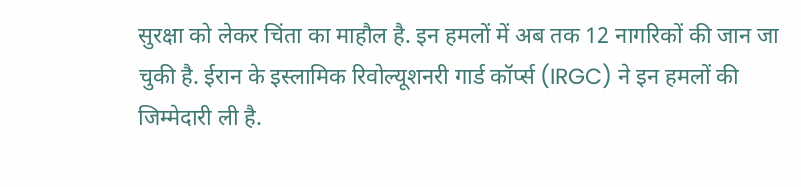सुरक्षा को लेकर चिंता का माहौल है. इन हमलों में अब तक 12 नागरिकों की जान जा चुकी है. ईरान के इस्लामिक रिवोल्यूशनरी गार्ड कॉर्प्स (IRGC) ने इन हमलों की जिम्मेदारी ली है.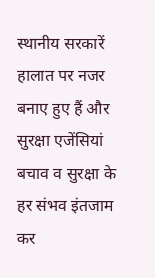स्थानीय सरकारें हालात पर नजर बनाए हुए हैं और सुरक्षा एजेंसियां बचाव व सुरक्षा के हर संभव इंतजाम कर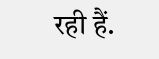रही हैं.